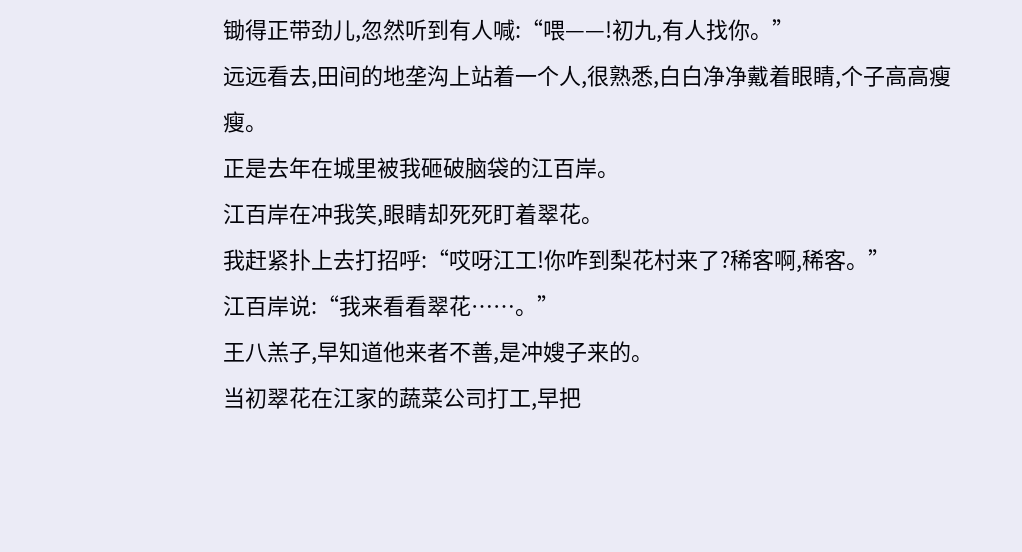锄得正带劲儿,忽然听到有人喊:“喂——!初九,有人找你。”
远远看去,田间的地垄沟上站着一个人,很熟悉,白白净净戴着眼睛,个子高高瘦瘦。
正是去年在城里被我砸破脑袋的江百岸。
江百岸在冲我笑,眼睛却死死盯着翠花。
我赶紧扑上去打招呼:“哎呀江工!你咋到梨花村来了?稀客啊,稀客。”
江百岸说:“我来看看翠花……。”
王八羔子,早知道他来者不善,是冲嫂子来的。
当初翠花在江家的蔬菜公司打工,早把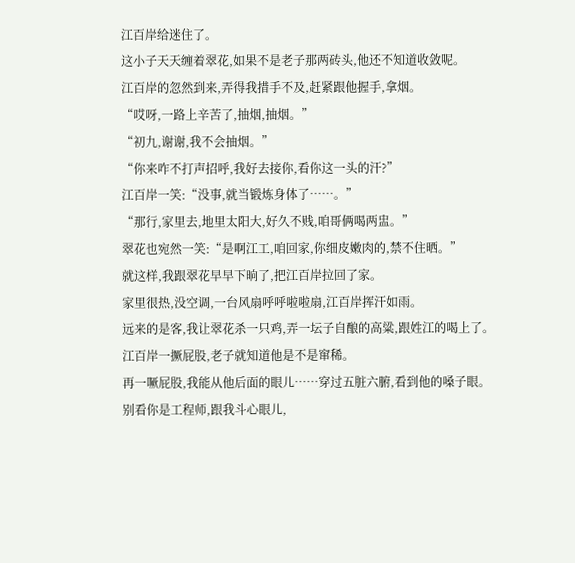江百岸给迷住了。
这小子天天缠着翠花,如果不是老子那两砖头,他还不知道收敛呢。
江百岸的忽然到来,弄得我措手不及,赶紧跟他握手,拿烟。
“哎呀,一路上辛苦了,抽烟,抽烟。”
“初九,谢谢,我不会抽烟。”
“你来咋不打声招呼,我好去接你,看你这一头的汗?”
江百岸一笑:“没事,就当锻炼身体了……。”
“那行,家里去,地里太阳大,好久不贱,咱哥俩喝两盅。”
翠花也宛然一笑:“是啊江工,咱回家,你细皮嫩肉的,禁不住晒。”
就这样,我跟翠花早早下晌了,把江百岸拉回了家。
家里很热,没空调,一台风扇呼呼啦啦扇,江百岸挥汗如雨。
远来的是客,我让翠花杀一只鸡,弄一坛子自酿的高粱,跟姓江的喝上了。
江百岸一撅屁股,老子就知道他是不是窜稀。
再一噘屁股,我能从他后面的眼儿……穿过五脏六腑,看到他的嗓子眼。
别看你是工程师,跟我斗心眼儿,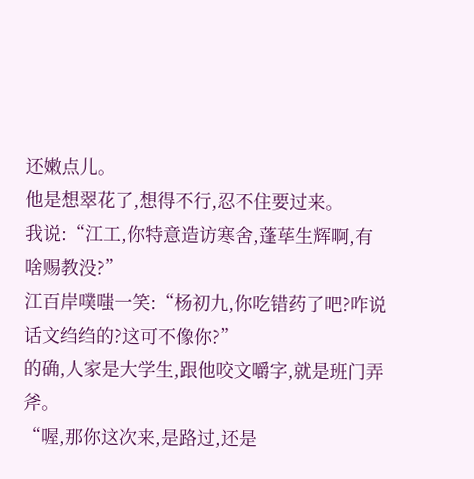还嫩点儿。
他是想翠花了,想得不行,忍不住要过来。
我说:“江工,你特意造访寒舍,蓬荜生辉啊,有啥赐教没?”
江百岸噗嗤一笑:“杨初九,你吃错药了吧?咋说话文绉绉的?这可不像你?”
的确,人家是大学生,跟他咬文嚼字,就是班门弄斧。
“喔,那你这次来,是路过,还是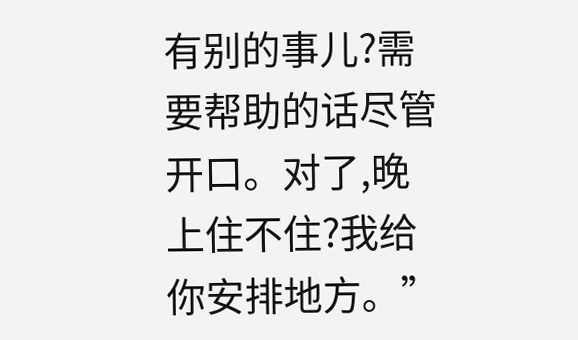有别的事儿?需要帮助的话尽管开口。对了,晚上住不住?我给你安排地方。”